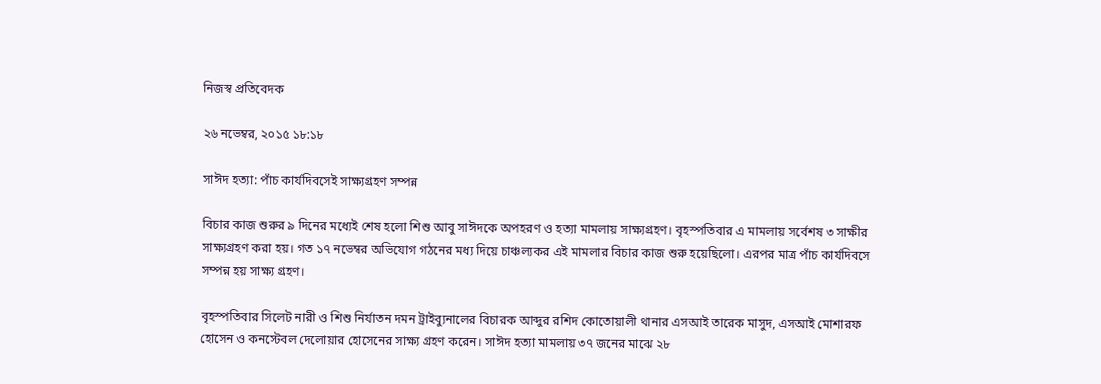নিজস্ব প্রতিবেদক

২৬ নভেম্বর, ২০১৫ ১৮:১৮

সাঈদ হত্যা: পাঁচ কার্যদিবসেই সাক্ষ্যগ্রহণ সম্পন্ন

বিচার কাজ শুরুর ৯ দিনের মধ্যেই শেষ হলো শিশু আবু সাঈদকে অপহরণ ও হত্যা মামলায় সাক্ষ্যগ্রহণ। বৃহস্পতিবার এ মামলায় সর্বেশষ ৩ সাক্ষীর সাক্ষ্যগ্রহণ করা হয়। গত ১৭ নভেম্বর অভিযোগ গঠনের মধ্য দিয়ে চাঞ্চল্যকর এই মামলার বিচার কাজ শুরু হয়েছিলো। এরপর মাত্র পাঁচ কার্যদিবসে সম্পন্ন হয় সাক্ষ্য গ্রহণ।

বৃহস্পতিবার সিলেট নারী ও শিশু নির্যাতন দমন ট্রাইব্যুনালের বিচারক আব্দুর রশিদ কোতোয়ালী থানার এসআই তারেক মাসুদ, এসআই মোশারফ হোসেন ও কনস্টেবল দেলোয়ার হোসেনের সাক্ষ্য গ্রহণ করেন। সাঈদ হত্যা মামলায় ৩৭ জনের মাঝে ২৮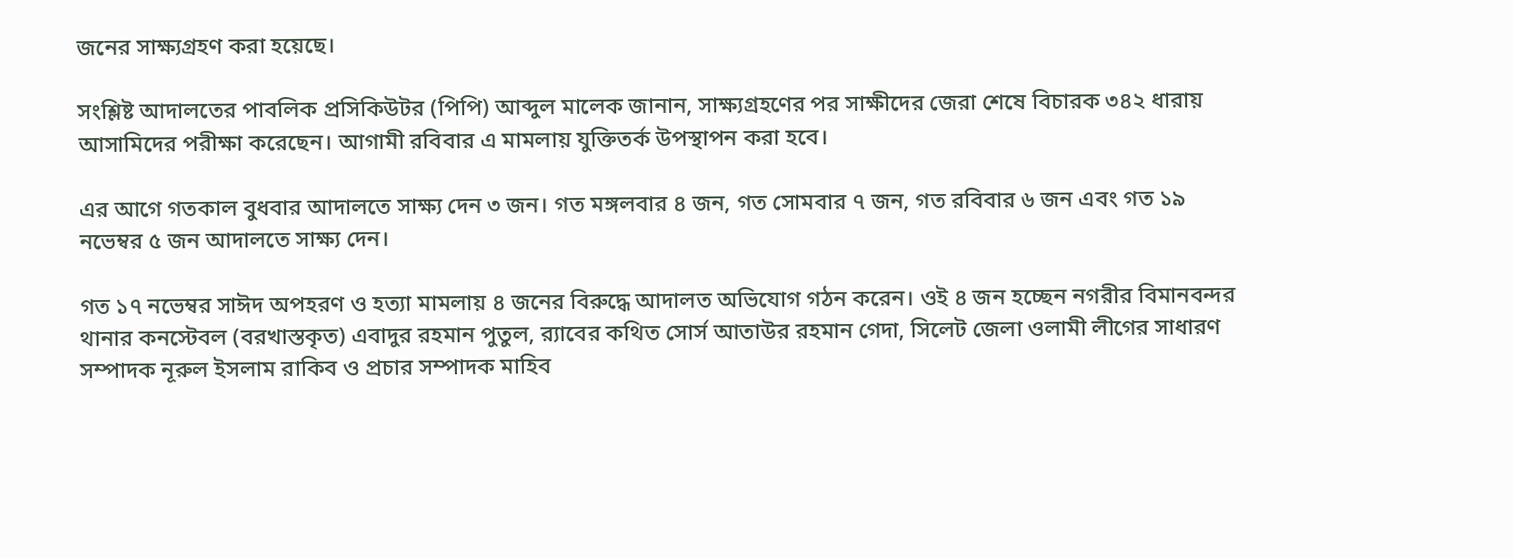জনের সাক্ষ্যগ্রহণ করা হয়েছে।

সংশ্লিষ্ট আদালতের পাবলিক প্রসিকিউটর (পিপি) আব্দুল মালেক জানান, সাক্ষ্যগ্রহণের পর সাক্ষীদের জেরা শেষে বিচারক ৩৪২ ধারায় আসামিদের পরীক্ষা করেছেন। আগামী রবিবার এ মামলায় যুক্তিতর্ক উপস্থাপন করা হবে।

এর আগে গতকাল বুধবার আদালতে সাক্ষ্য দেন ৩ জন। গত মঙ্গলবার ৪ জন, গত সোমবার ৭ জন, গত রবিবার ৬ জন এবং গত ১৯ নভেম্বর ৫ জন আদালতে সাক্ষ্য দেন।

গত ১৭ নভেম্বর সাঈদ অপহরণ ও হত্যা মামলায় ৪ জনের বিরুদ্ধে আদালত অভিযোগ গঠন করেন। ওই ৪ জন হচ্ছেন নগরীর বিমানবন্দর থানার কনস্টেবল (বরখাস্তকৃত) এবাদুর রহমান পুতুল, র‌্যাবের কথিত সোর্স আতাউর রহমান গেদা, সিলেট জেলা ওলামী লীগের সাধারণ সম্পাদক নূরুল ইসলাম রাকিব ও প্রচার সম্পাদক মাহিব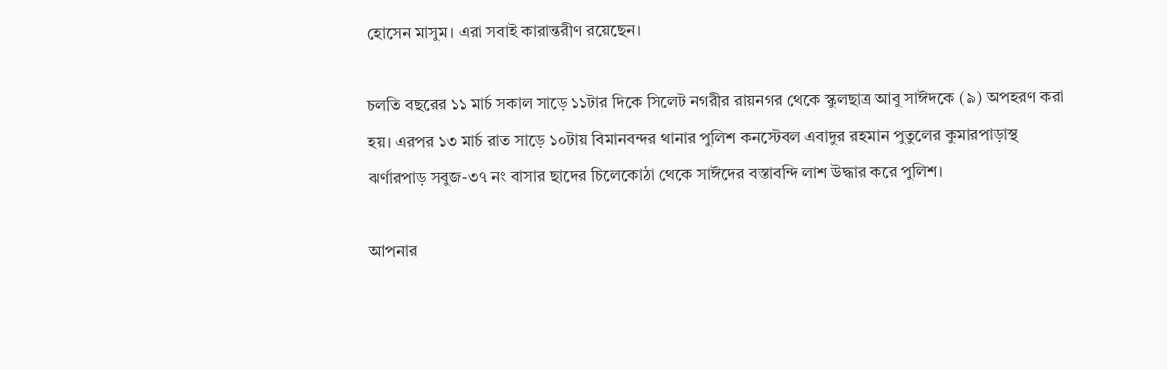হোসেন মাসুম। এরা সবাই কারান্তরীণ রয়েছেন।

চলতি বছরের ১১ মার্চ সকাল সাড়ে ১১টার দিকে সিলেট নগরীর রায়নগর থেকে স্কুলছাত্র আবু সাঈদকে (৯) অপহরণ করা হয়। এরপর ১৩ মার্চ রাত সাড়ে ১০টায় বিমানবন্দর থানার পুলিশ কনস্টেবল এবাদুর রহমান পুতুলের কুমারপাড়াস্থ ঝর্ণারপাড় সবুজ-৩৭ নং বাসার ছাদের চিলেকোঠা থেকে সাঈদের বস্তাবন্দি লাশ উদ্ধার করে পুলিশ।

আপনার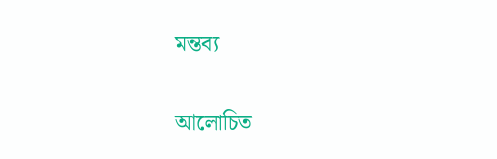মন্তব্য

আলোচিত